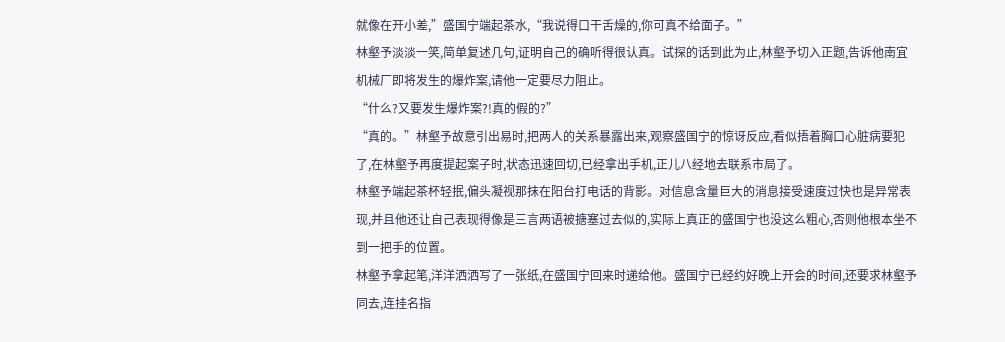就像在开小差,”盛国宁端起茶水,“我说得口干舌燥的,你可真不给面子。”
林壑予淡淡一笑,简单复述几句,证明自己的确听得很认真。试探的话到此为止,林壑予切入正题,告诉他南宜机械厂即将发生的爆炸案,请他一定要尽力阻止。
“什么?又要发生爆炸案?!真的假的?”
“真的。”林壑予故意引出易时,把两人的关系暴露出来,观察盛国宁的惊讶反应,看似捂着胸口心脏病要犯了,在林壑予再度提起案子时,状态迅速回切,已经拿出手机,正儿八经地去联系市局了。
林壑予端起茶杯轻抿,偏头凝视那抹在阳台打电话的背影。对信息含量巨大的消息接受速度过快也是异常表现,并且他还让自己表现得像是三言两语被搪塞过去似的,实际上真正的盛国宁也没这么粗心,否则他根本坐不到一把手的位置。
林壑予拿起笔,洋洋洒洒写了一张纸,在盛国宁回来时递给他。盛国宁已经约好晚上开会的时间,还要求林壑予同去,连挂名指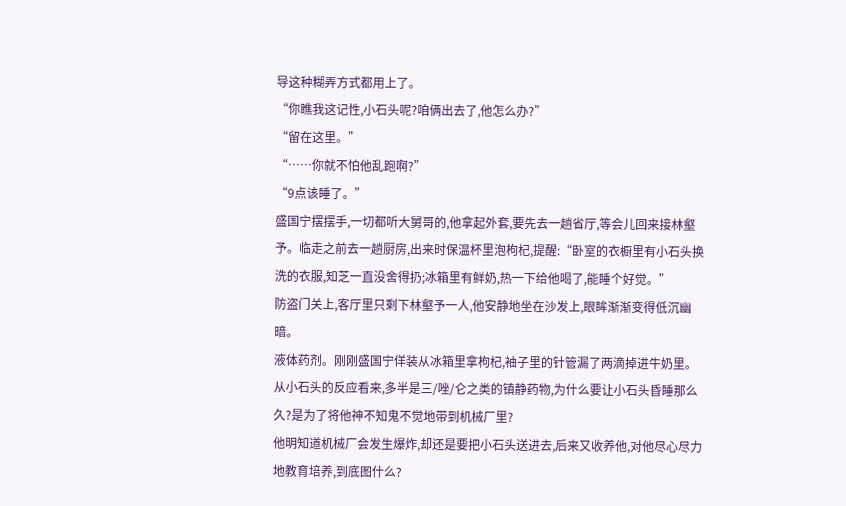导这种糊弄方式都用上了。
“你瞧我这记性,小石头呢?咱俩出去了,他怎么办?”
“留在这里。”
“……你就不怕他乱跑啊?”
“9点该睡了。”
盛国宁摆摆手,一切都听大舅哥的,他拿起外套,要先去一趟省厅,等会儿回来接林壑予。临走之前去一趟厨房,出来时保温杯里泡枸杞,提醒:“卧室的衣橱里有小石头换洗的衣服,知芝一直没舍得扔;冰箱里有鲜奶,热一下给他喝了,能睡个好觉。”
防盗门关上,客厅里只剩下林壑予一人,他安静地坐在沙发上,眼眸渐渐变得低沉幽暗。
液体药剂。刚刚盛国宁佯装从冰箱里拿枸杞,袖子里的针管漏了两滴掉进牛奶里。
从小石头的反应看来,多半是三/唑/仑之类的镇静药物,为什么要让小石头昏睡那么久?是为了将他神不知鬼不觉地带到机械厂里?
他明知道机械厂会发生爆炸,却还是要把小石头送进去,后来又收养他,对他尽心尽力地教育培养,到底图什么?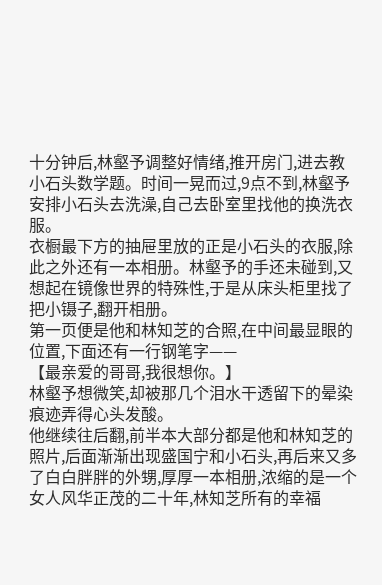十分钟后,林壑予调整好情绪,推开房门,进去教小石头数学题。时间一晃而过,9点不到,林壑予安排小石头去洗澡,自己去卧室里找他的换洗衣服。
衣橱最下方的抽屉里放的正是小石头的衣服,除此之外还有一本相册。林壑予的手还未碰到,又想起在镜像世界的特殊性,于是从床头柜里找了把小镊子,翻开相册。
第一页便是他和林知芝的合照,在中间最显眼的位置,下面还有一行钢笔字——
【最亲爱的哥哥,我很想你。】
林壑予想微笑,却被那几个泪水干透留下的晕染痕迹弄得心头发酸。
他继续往后翻,前半本大部分都是他和林知芝的照片,后面渐渐出现盛国宁和小石头,再后来又多了白白胖胖的外甥,厚厚一本相册,浓缩的是一个女人风华正茂的二十年,林知芝所有的幸福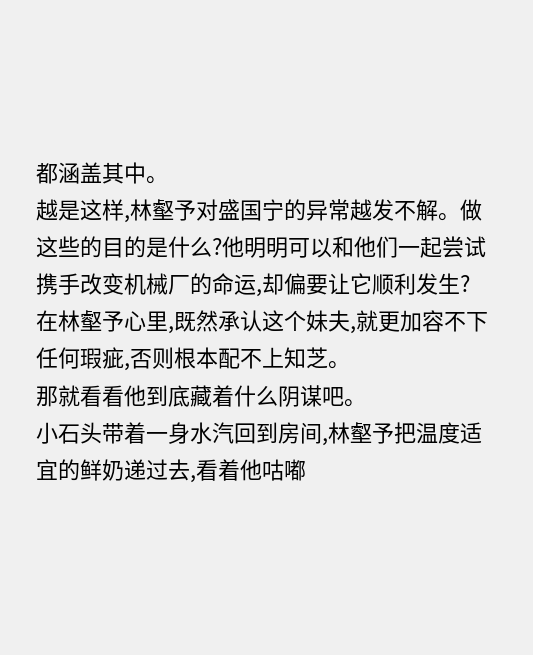都涵盖其中。
越是这样,林壑予对盛国宁的异常越发不解。做这些的目的是什么?他明明可以和他们一起尝试携手改变机械厂的命运,却偏要让它顺利发生?
在林壑予心里,既然承认这个妹夫,就更加容不下任何瑕疵,否则根本配不上知芝。
那就看看他到底藏着什么阴谋吧。
小石头带着一身水汽回到房间,林壑予把温度适宜的鲜奶递过去,看着他咕嘟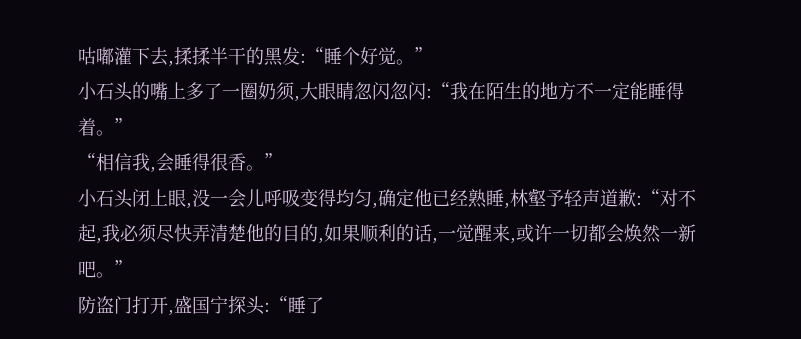咕嘟灌下去,揉揉半干的黑发:“睡个好觉。”
小石头的嘴上多了一圈奶须,大眼睛忽闪忽闪:“我在陌生的地方不一定能睡得着。”
“相信我,会睡得很香。”
小石头闭上眼,没一会儿呼吸变得均匀,确定他已经熟睡,林壑予轻声道歉:“对不起,我必须尽快弄清楚他的目的,如果顺利的话,一觉醒来,或许一切都会焕然一新吧。”
防盗门打开,盛国宁探头:“睡了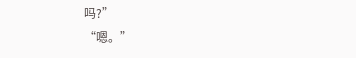吗?”
“嗯。”